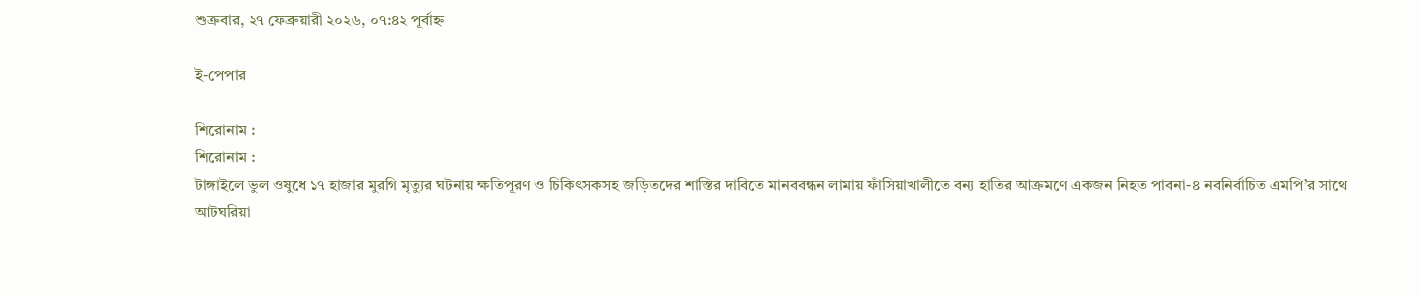শুক্রবার, ২৭ ফেব্রুয়ারী ২০২৬, ০৭:৪২ পূর্বাহ্ন

ই-পেপার

শিরোনাম :
শিরোনাম :
টাঙ্গাইলে ভুল ওষুধে ১৭ হাজার মুরগি মৃত্যুর ঘটনায় ক্ষতিপূরণ ও চিকিৎসকসহ জড়িতদের শাস্তির দাবিতে মানববন্ধন লামায় ফাঁসিয়াখালীতে বন্য হাতির আক্রমণে একজন নিহত পাবনা-৪ নবনির্বাচিত এমপি’র সাথে আটঘরিয়া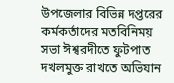উপজেলার বিভিন্ন দপ্তরের কর্মকর্তাদের মতবিনিময় সভা ঈশ্বরদীতে ফুটপাত দখলমুক্ত রাখতে অভিযান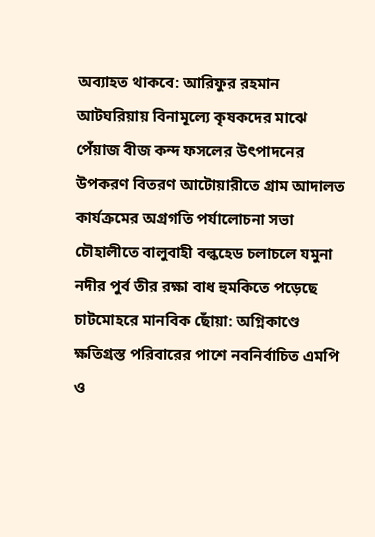অব্যাহত থাকবে: আরিফুর রহমান আটঘরিয়ায় বিনামূল্যে কৃষকদের মাঝে পেঁয়াজ বীজ কন্দ ফসলের উৎপাদনের উপকরণ বিতরণ আটোয়ারীতে গ্রাম আদালত কার্যক্রমের অগ্রগতি পর্যালোচনা সভা চৌহালীতে বালুবাহী বল্কহেড চলাচলে যমুনা নদীর পুর্ব তীর রক্ষা বাধ হুমকিতে পড়েছে চাটমোহরে মানবিক ছোঁয়া: অগ্নিকাণ্ডে ক্ষতিগ্রস্ত পরিবারের পাশে নবনির্বাচিত এমপি ও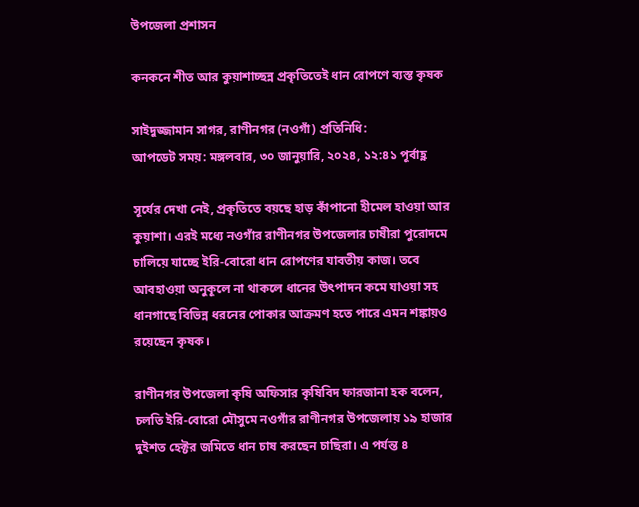উপজেলা প্রশাসন

কনকনে শীত আর কুয়াশাচ্ছন্ন প্রকৃতিতেই ধান রোপণে ব্যস্ত কৃষক

সাইদুজ্জামান সাগর, রাণীনগর (নওগাঁ) প্রতিনিধি:
আপডেট সময়: মঙ্গলবার, ৩০ জানুয়ারি, ২০২৪, ১২:৪১ পূর্বাহ্ণ

সূর্যের দেখা নেই, প্রকৃতিতে বয়ছে হাড় কাঁপানো হীমেল হাওয়া আর কুয়াশা। এরই মধ্যে নওগাঁর রাণীনগর উপজেলার চাষীরা পুরোদমে চালিয়ে যাচ্ছে ইরি-বোরো ধান রোপণের যাবতীয় কাজ। তবে আবহাওয়া অনুকূলে না থাকলে ধানের উৎপাদন কমে যাওয়া সহ ধানগাছে বিভিন্ন ধরনের পোকার আক্রমণ হতে পারে এমন শঙ্কায়ও রয়েছেন কৃষক।

রাণীনগর উপজেলা কৃষি অফিসার কৃষিবিদ ফারজানা হক বলেন, চলতি ইরি-বোরো মৌসুমে নওগাঁর রাণীনগর উপজেলায় ১৯ হাজার দুইশত হেক্টর জমিতে ধান চাষ করছেন চাছিরা। এ পর্যন্ত ৪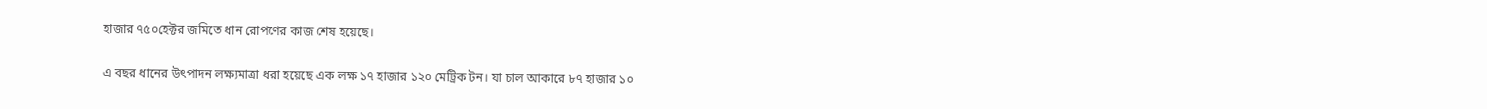হাজার ৭৫০হেক্টর জমিতে ধান রোপণের কাজ শেষ হয়েছে।

এ বছর ধানের উৎপাদন লক্ষ্যমাত্রা ধরা হয়েছে এক লক্ষ ১৭ হাজার ১২০ মেট্রিক টন। যা চাল আকারে ৮৭ হাজার ১০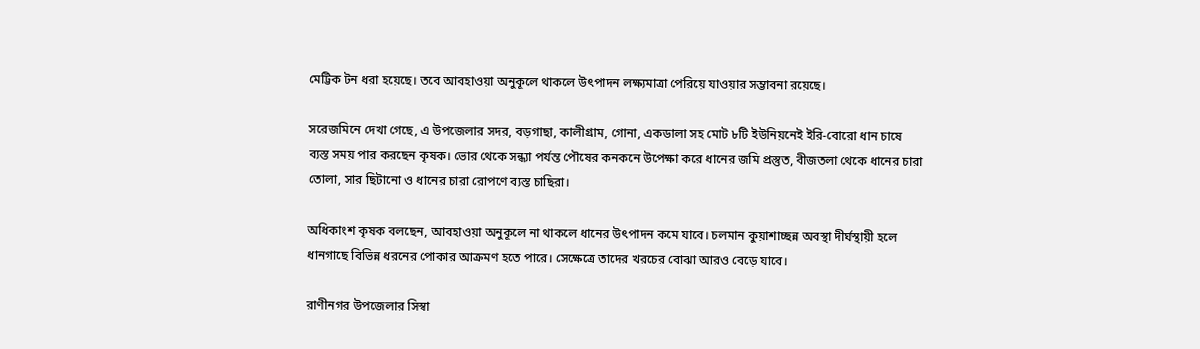মেট্টিক টন ধরা হয়েছে। তবে আবহাওয়া অনুকূলে থাকলে উৎপাদন লক্ষ্যমাত্রা পেরিয়ে যাওয়ার সম্ভাবনা রয়েছে।

সরেজমিনে দেখা গেছে, এ উপজেলার সদর, বড়গাছা, কালীগ্রাম, গোনা, একডালা সহ মোট ৮টি ইউনিয়নেই ইরি-বোরো ধান চাষে ব্যস্ত সময় পার করছেন কৃষক। ভোর থেকে সন্ধ্যা পর্যন্ত পৌষের কনকনে উপেক্ষা করে ধানের জমি প্রস্তুত, বীজতলা থেকে ধানের চারা তোলা, সার ছিটানো ও ধানের চারা রোপণে ব্যস্ত চাছিরা।

অধিকাংশ কৃষক বলছেন, আবহাওয়া অনুকূলে না থাকলে ধানের উৎপাদন কমে যাবে। চলমান কুয়াশাচ্ছন্ন অবস্থা দীর্ঘস্থায়ী হলে ধানগাছে বিভিন্ন ধরনের পোকার আক্রমণ হতে পারে। সেক্ষেত্রে তাদের খরচের বোঝা আরও বেড়ে যাবে।

রাণীনগর উপজেলার সিস্বা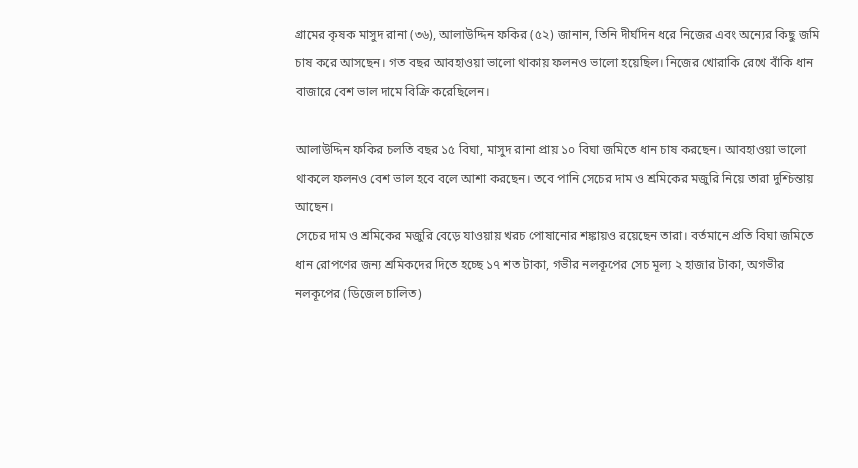গ্রামের কৃষক মাসুদ রানা (৩৬), আলাউদ্দিন ফকির (৫২) জানান, তিনি দীর্ঘদিন ধরে নিজের এবং অন্যের কিছু জমি চাষ করে আসছেন। গত বছর আবহাওয়া ভালো থাকায় ফলনও ভালো হয়েছিল। নিজের খোরাকি রেখে বাঁকি ধান বাজারে বেশ ভাল দামে বিক্রি করেছিলেন।

আলাউদ্দিন ফকির চলতি বছর ১৫ বিঘা, মাসুদ রানা প্রায় ১০ বিঘা জমিতে ধান চাষ করছেন। আবহাওয়া ভালো থাকলে ফলনও বেশ ভাল হবে বলে আশা করছেন। তবে পানি সেচের দাম ও শ্রমিকের মজুরি নিয়ে তারা দুশ্চিন্তায় আছেন।
সেচের দাম ও শ্রমিকের মজুরি বেড়ে যাওয়ায় খরচ পোষানোর শঙ্কায়ও রয়েছেন তারা। বর্তমানে প্রতি বিঘা জমিতে ধান রোপণের জন্য শ্রমিকদের দিতে হচ্ছে ১৭ শত টাকা, গভীর নলকূপের সেচ মূল্য ২ হাজার টাকা, অগভীর নলকূপের (ডিজেল চালিত)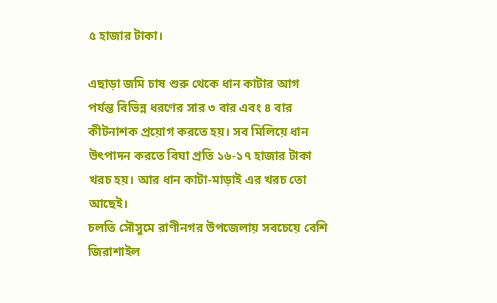৫ হাজার টাকা।

এছাড়া জমি চাষ শুরু থেকে ধান কাটার আগ পর্যন্ত বিভিন্ন ধরণের সার ৩ বার এবং ৪ বার কীটনাশক প্রয়োগ করতে হয়। সব মিলিয়ে ধান উৎপাদন করতে বিঘা প্রতি ১৬-১৭ হাজার টাকা খরচ হয়। আর ধান কাটা-মাড়াই এর খরচ তো আছেই।
চলতি সৌসুমে রাণীনগর উপজেলায় সবচেয়ে বেশি জিরাশাইল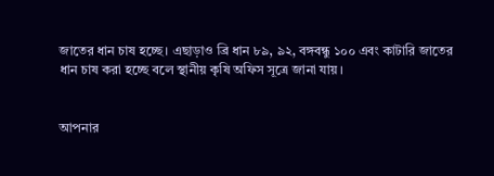জাতের ধান চাষ হচ্ছে। এছাড়াও ব্রি ধান ৮৯, ৯২, বঙ্গবন্ধু ১০০ এবং কাটারি জাতের ধান চাষ করা হচ্ছে বলে স্থানীয় কৃষি অফিস সূত্রে জানা যায়।


আপনার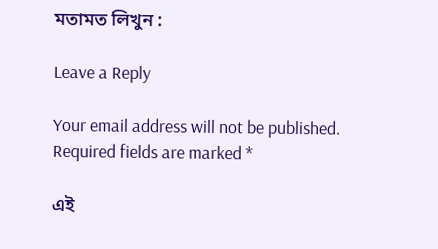মতামত লিখুন :

Leave a Reply

Your email address will not be published. Required fields are marked *

এই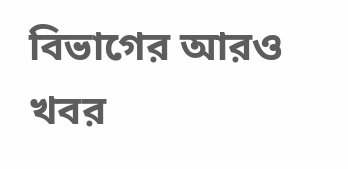বিভাগের আরও খবর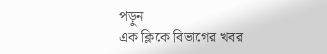পড়ুন
এক ক্লিকে বিভাগের খবর